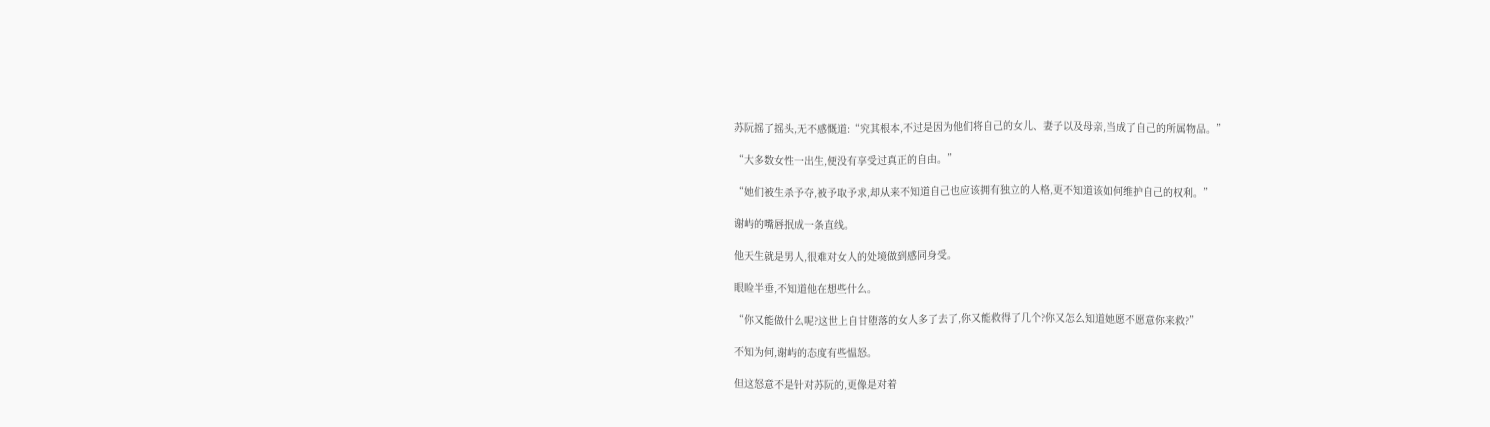苏阮摇了摇头,无不感慨道:“究其根本,不过是因为他们将自己的女儿、妻子以及母亲,当成了自己的所属物品。”

“大多数女性一出生,便没有享受过真正的自由。”

“她们被生杀予夺,被予取予求,却从来不知道自己也应该拥有独立的人格,更不知道该如何维护自己的权利。”

谢屿的嘴唇抿成一条直线。

他天生就是男人,很难对女人的处境做到感同身受。

眼睑半垂,不知道他在想些什么。

“你又能做什么呢?这世上自甘堕落的女人多了去了,你又能救得了几个?你又怎么知道她愿不愿意你来救?”

不知为何,谢屿的态度有些愠怒。

但这怒意不是针对苏阮的,更像是对着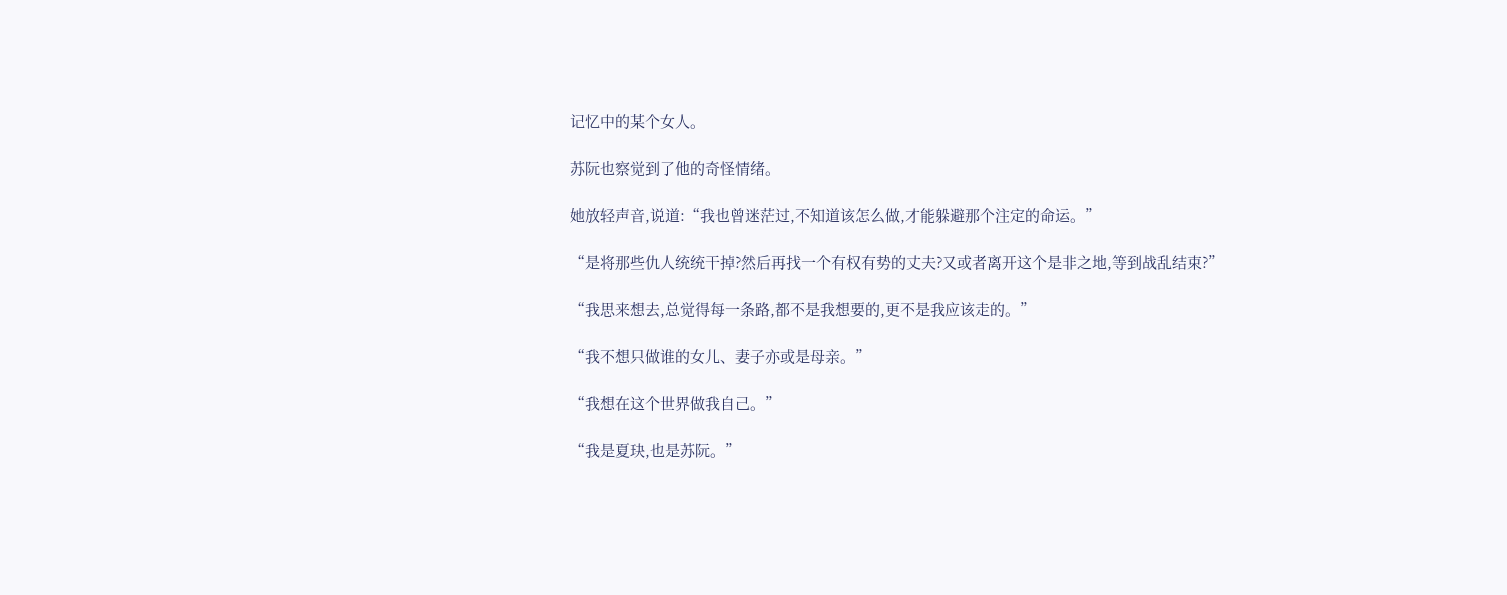记忆中的某个女人。

苏阮也察觉到了他的奇怪情绪。

她放轻声音,说道:“我也曾迷茫过,不知道该怎么做,才能躲避那个注定的命运。”

“是将那些仇人统统干掉?然后再找一个有权有势的丈夫?又或者离开这个是非之地,等到战乱结束?”

“我思来想去,总觉得每一条路,都不是我想要的,更不是我应该走的。”

“我不想只做谁的女儿、妻子亦或是母亲。”

“我想在这个世界做我自己。”

“我是夏玦,也是苏阮。”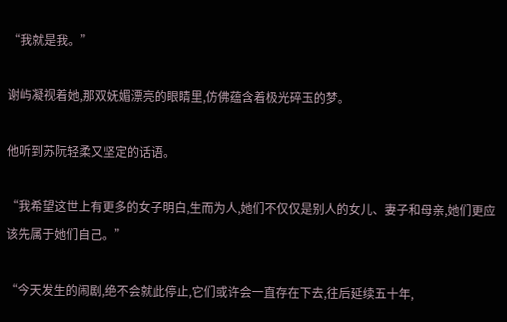“我就是我。”

谢屿凝视着她,那双妩媚漂亮的眼睛里,仿佛蕴含着极光碎玉的梦。

他听到苏阮轻柔又坚定的话语。

“我希望这世上有更多的女子明白,生而为人,她们不仅仅是别人的女儿、妻子和母亲,她们更应该先属于她们自己。”

“今天发生的闹剧,绝不会就此停止,它们或许会一直存在下去,往后延续五十年,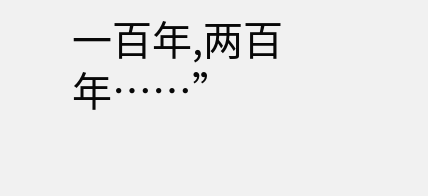一百年,两百年……”